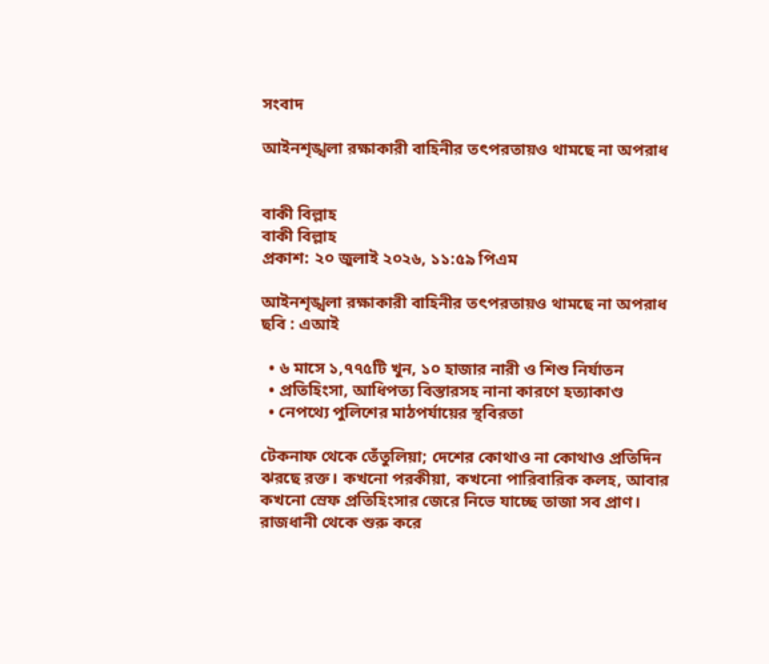সংবাদ

আইনশৃঙ্খলা রক্ষাকারী বাহিনীর তৎপরতায়ও থামছে না অপরাধ


বাকী বিল্লাহ
বাকী বিল্লাহ
প্রকাশ: ২০ জুলাই ২০২৬, ১১:৫৯ পিএম

আইনশৃঙ্খলা রক্ষাকারী বাহিনীর তৎপরতায়ও থামছে না অপরাধ
ছবি : এআই

  • ৬ মাসে ১,৭৭৫টি খুন, ১০ হাজার নারী ও শিশু নির্যাতন
  • প্রতিহিংসা, আধিপত্য বিস্তারসহ নানা কারণে হত্যাকাণ্ড
  • নেপথ্যে পুলিশের মাঠপর্যায়ের স্থবিরতা

টেকনাফ থেকে তেঁতুলিয়া; দেশের কোথাও না কোথাও প্রতিদিন ঝরছে রক্ত। কখনো পরকীয়া, কখনো পারিবারিক কলহ, আবার কখনো স্রেফ প্রতিহিংসার জেরে নিভে যাচ্ছে তাজা সব প্রাণ। রাজধানী থেকে শুরু করে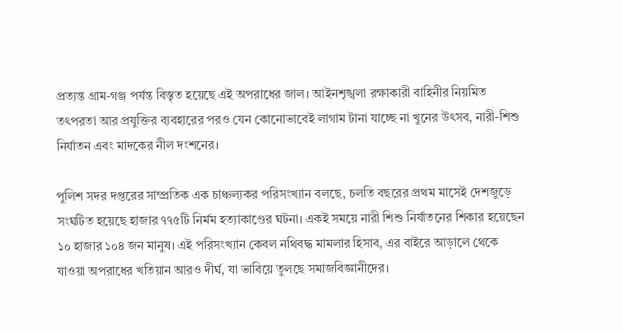প্রত্যন্ত গ্রাম-গঞ্জ পর্যন্ত বিস্তৃত হয়েছে এই অপরাধের জাল। আইনশৃঙ্খলা রক্ষাকারী বাহিনীর নিয়মিত তৎপরতা আর প্রযুক্তির ব্যবহারের পরও যেন কোনোভাবেই লাগাম টানা যাচ্ছে না খুনের উৎসব, নারী-শিশু নির্যাতন এবং মাদকের নীল দংশনের।

পুলিশ সদর দপ্তরের সাম্প্রতিক এক চাঞ্চল্যকর পরিসংখ্যান বলছে, চলতি বছরের প্রথম মাসেই দেশজুড়ে সংঘটিত হয়েছে হাজার ৭৭৫টি নির্মম হত্যাকাণ্ডের ঘটনা। একই সময়ে নারী শিশু নির্যাতনের শিকার হয়েছেন ১০ হাজার ১০৪ জন মানুষ। এই পরিসংখ্যান কেবল নথিবদ্ধ মামলার হিসাব, এর বাইরে আড়ালে থেকে যাওয়া অপরাধের খতিয়ান আরও দীর্ঘ, যা ভাবিয়ে তুলছে সমাজবিজ্ঞানীদের।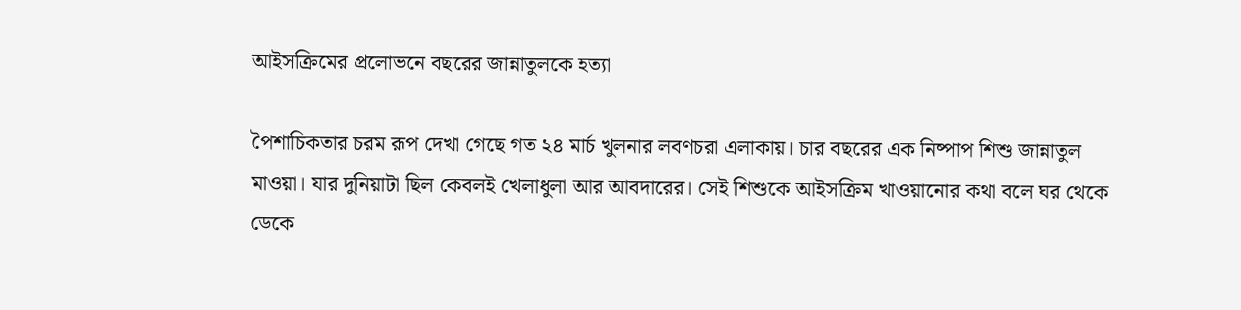আইসক্রিমের প্রলোভনে বছরের জান্নাতুলকে হত্যা

পৈশাচিকতার চরম রূপ দেখা গেছে গত ২৪ মার্চ খুলনার লবণচরা এলাকায়। চার বছরের এক নিষ্পাপ শিশু জান্নাতুল মাওয়া। যার দুনিয়াটা ছিল কেবলই খেলাধুলা আর আবদারের। সেই শিশুকে আইসক্রিম খাওয়ানোর কথা বলে ঘর থেকে ডেকে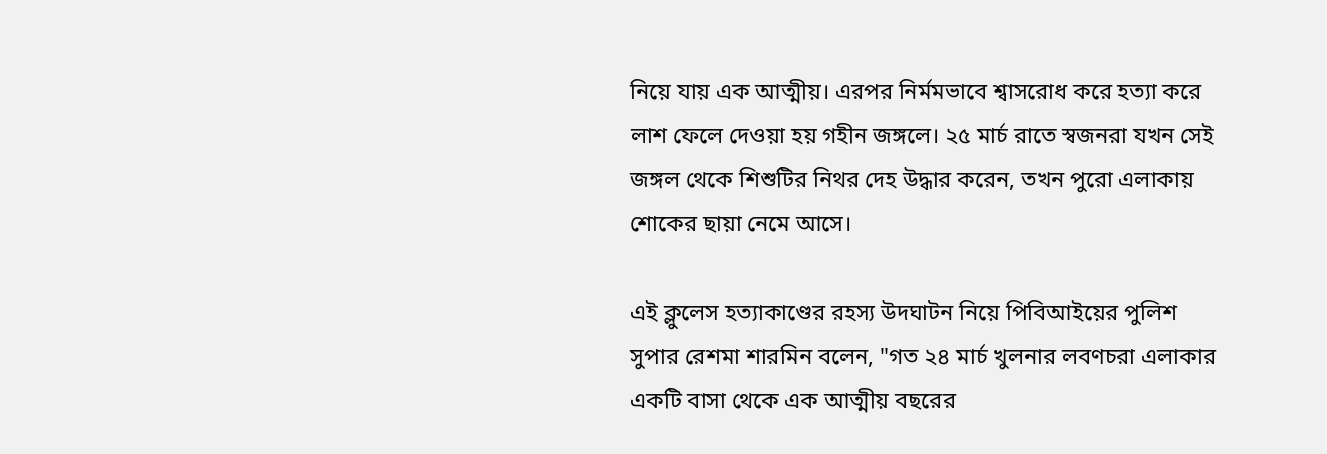নিয়ে যায় এক আত্মীয়। এরপর নির্মমভাবে শ্বাসরোধ করে হত্যা করে লাশ ফেলে দেওয়া হয় গহীন জঙ্গলে। ২৫ মার্চ রাতে স্বজনরা যখন সেই জঙ্গল থেকে শিশুটির নিথর দেহ উদ্ধার করেন, তখন পুরো এলাকায় শোকের ছায়া নেমে আসে।

এই ক্লুলেস হত্যাকাণ্ডের রহস্য উদঘাটন নিয়ে পিবিআইয়ের পুলিশ সুপার রেশমা শারমিন বলেন, "গত ২৪ মার্চ খুলনার লবণচরা এলাকার একটি বাসা থেকে এক আত্মীয় বছরের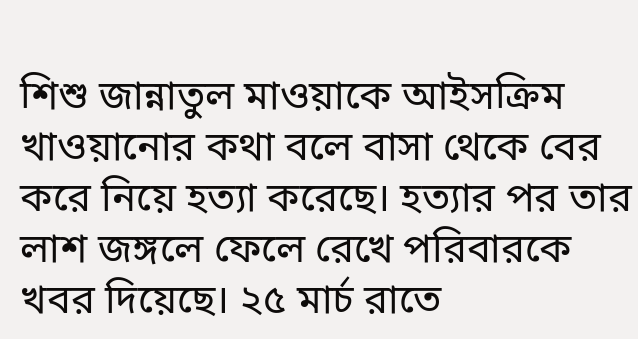শিশু জান্নাতুল মাওয়াকে আইসক্রিম খাওয়ানোর কথা বলে বাসা থেকে বের করে নিয়ে হত্যা করেছে। হত্যার পর তার লাশ জঙ্গলে ফেলে রেখে পরিবারকে খবর দিয়েছে। ২৫ মার্চ রাতে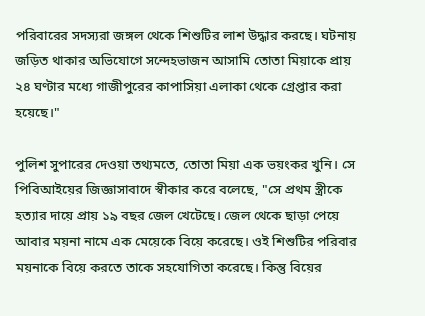পরিবারের সদস্যরা জঙ্গল থেকে শিশুটির লাশ উদ্ধার করছে। ঘটনায় জড়িত থাকার অভিযোগে সন্দেহভাজন আসামি তোতা মিয়াকে প্রায় ২৪ ঘণ্টার মধ্যে গাজীপুরের কাপাসিয়া এলাকা থেকে গ্রেপ্তার করা হয়েছে।"

পুলিশ সুপারের দেওয়া তথ্যমতে, তোতা মিয়া এক ভয়ংকর খুনি। সে পিবিআইয়ের জিজ্ঞাসাবাদে স্বীকার করে বলেছে, "সে প্রথম স্ত্রীকে হত্যার দায়ে প্রায় ১৯ বছর জেল খেটেছে। জেল থেকে ছাড়া পেয়ে আবার ময়না নামে এক মেয়েকে বিয়ে করেছে। ওই শিশুটির পরিবার ময়নাকে বিয়ে করতে তাকে সহযোগিতা করেছে। কিন্তু বিয়ের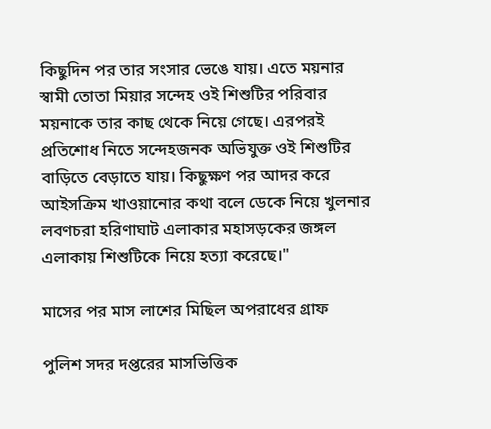কিছুদিন পর তার সংসার ভেঙে যায়। এতে ময়নার স্বামী তোতা মিয়ার সন্দেহ ওই শিশুটির পরিবার ময়নাকে তার কাছ থেকে নিয়ে গেছে। এরপরই প্রতিশোধ নিতে সন্দেহজনক অভিযুক্ত ওই শিশুটির বাড়িতে বেড়াতে যায়। কিছুক্ষণ পর আদর করে আইসক্রিম খাওয়ানোর কথা বলে ডেকে নিয়ে খুলনার লবণচরা হরিণাঘাট এলাকার মহাসড়কের জঙ্গল এলাকায় শিশুটিকে নিয়ে হত্যা করেছে।"

মাসের পর মাস লাশের মিছিল অপরাধের গ্রাফ

পুলিশ সদর দপ্তরের মাসভিত্তিক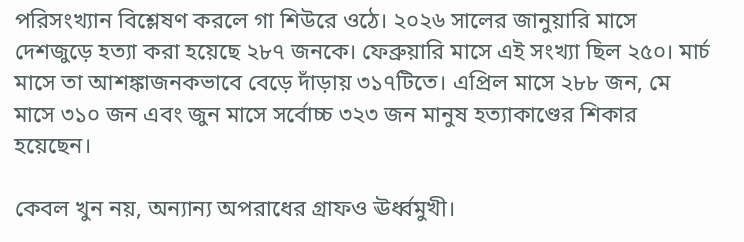পরিসংখ্যান বিশ্লেষণ করলে গা শিউরে ওঠে। ২০২৬ সালের জানুয়ারি মাসে দেশজুড়ে হত্যা করা হয়েছে ২৮৭ জনকে। ফেব্রুয়ারি মাসে এই সংখ্যা ছিল ২৫০। মার্চ মাসে তা আশঙ্কাজনকভাবে বেড়ে দাঁড়ায় ৩১৭টিতে। এপ্রিল মাসে ২৮৮ জন, মে মাসে ৩১০ জন এবং জুন মাসে সর্বোচ্চ ৩২৩ জন মানুষ হত্যাকাণ্ডের শিকার হয়েছেন।

কেবল খুন নয়, অন্যান্য অপরাধের গ্রাফও ঊর্ধ্বমুখী।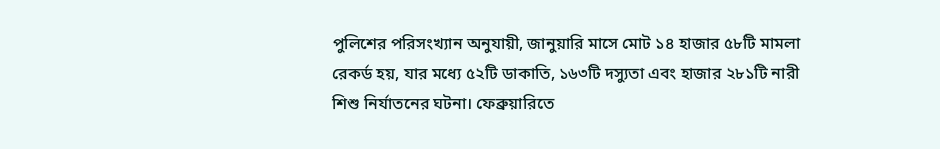পুলিশের পরিসংখ্যান অনুযায়ী, জানুয়ারি মাসে মোট ১৪ হাজার ৫৮টি মামলা রেকর্ড হয়, যার মধ্যে ৫২টি ডাকাতি, ১৬৩টি দস্যুতা এবং হাজার ২৮১টি নারী শিশু নির্যাতনের ঘটনা। ফেব্রুয়ারিতে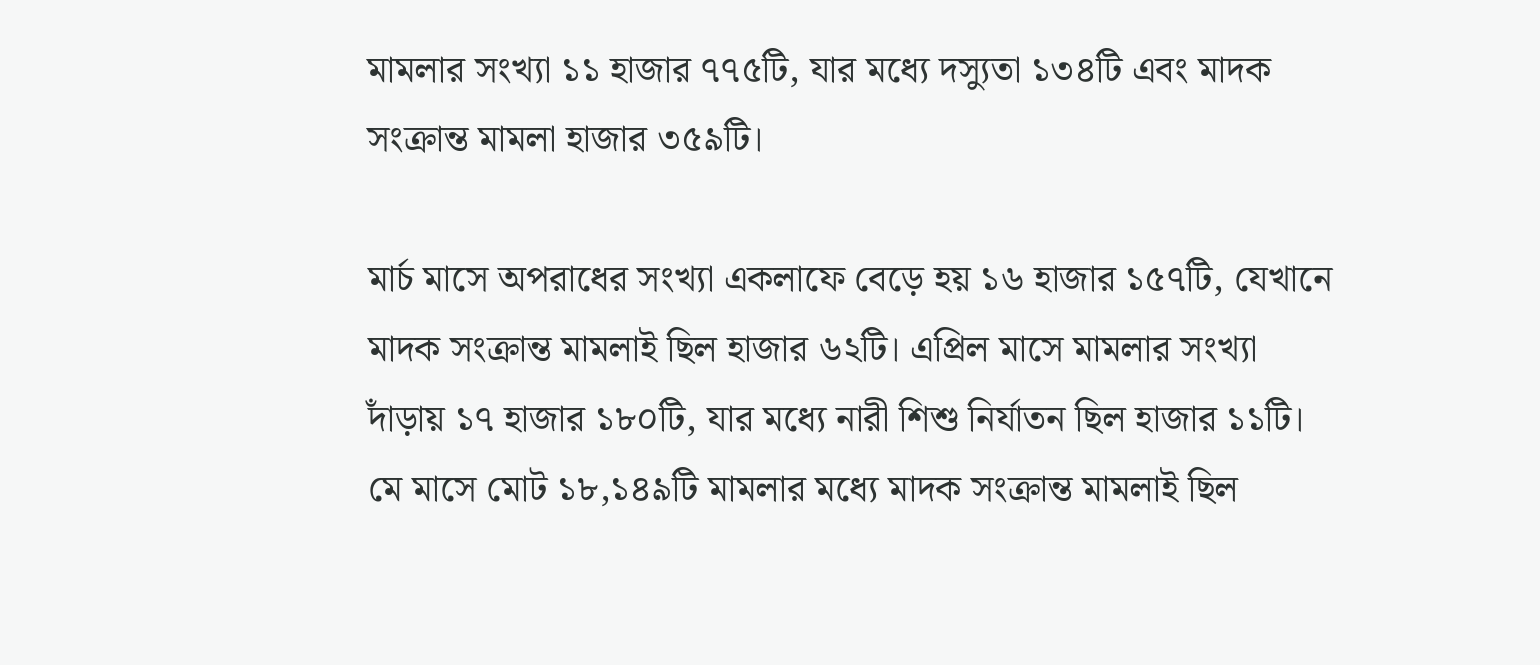মামলার সংখ্যা ১১ হাজার ৭৭৫টি, যার মধ্যে দস্যুতা ১৩৪টি এবং মাদক সংক্রান্ত মামলা হাজার ৩৫৯টি।

মার্চ মাসে অপরাধের সংখ্যা একলাফে বেড়ে হয় ১৬ হাজার ১৫৭টি, যেখানে মাদক সংক্রান্ত মামলাই ছিল হাজার ৬২টি। এপ্রিল মাসে মামলার সংখ্যা দাঁড়ায় ১৭ হাজার ১৮০টি, যার মধ্যে নারী শিশু নির্যাতন ছিল হাজার ১১টি। মে মাসে মোট ১৮,১৪৯টি মামলার মধ্যে মাদক সংক্রান্ত মামলাই ছিল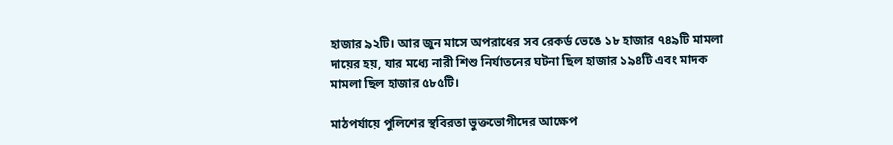হাজার ৯২টি। আর জুন মাসে অপরাধের সব রেকর্ড ভেঙে ১৮ হাজার ৭৪৯টি মামলা দায়ের হয়, যার মধ্যে নারী শিশু নির্যাতনের ঘটনা ছিল হাজার ১৯৪টি এবং মাদক মামলা ছিল হাজার ৫৮৫টি।

মাঠপর্যায়ে পুলিশের স্থবিরতা ভুক্তভোগীদের আক্ষেপ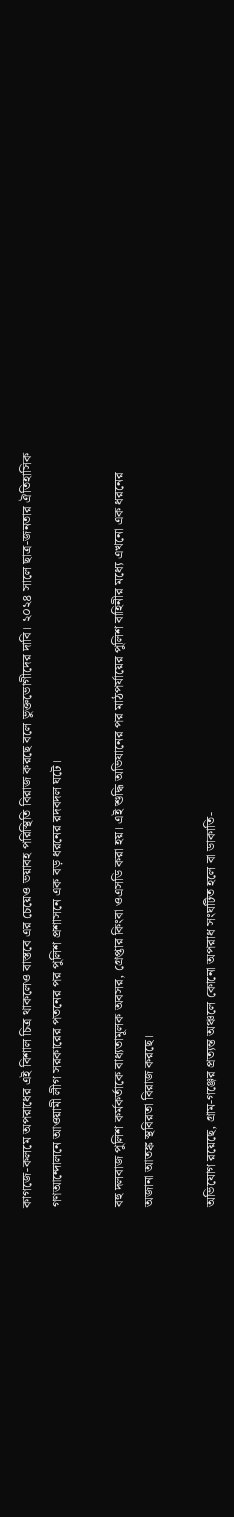কাগজে-কলমে অপরাধের এই বিশাল চিত্র থাকলেও বাস্তবে এর চেয়েও ভয়াবহ পরিস্থিতি বিরাজ করছে বলে ভুক্তভোগীদের দাবি। ২০২৪ সালে ছাত্র-জনতার ঐতিহাসিক গণআন্দোলনে আওয়ামী লীগ সরকারের পতনের পর পুলিশ প্রশাসনে এক বড় ধরনের রদবদল ঘটে।

বহু দলবাজ পুলিশ কর্মকর্তাকে বাধ্যতামূলক অবসর, গ্রেপ্তার কিংবা ওএসডি করা হয়। এই শুদ্ধি অভিযানের পর মাঠপর্যায়ের পুলিশ বাহিনীর মধ্যে এখনো এক ধরনের অজানা আতঙ্ক স্থবিরতা বিরাজ করছে।

অভিযোগ রয়েছে, গ্রাম-গঞ্জের প্রত্যন্ত অঞ্চলে কোনো অপরাধ সংঘটিত হলে বা ডাকাতি-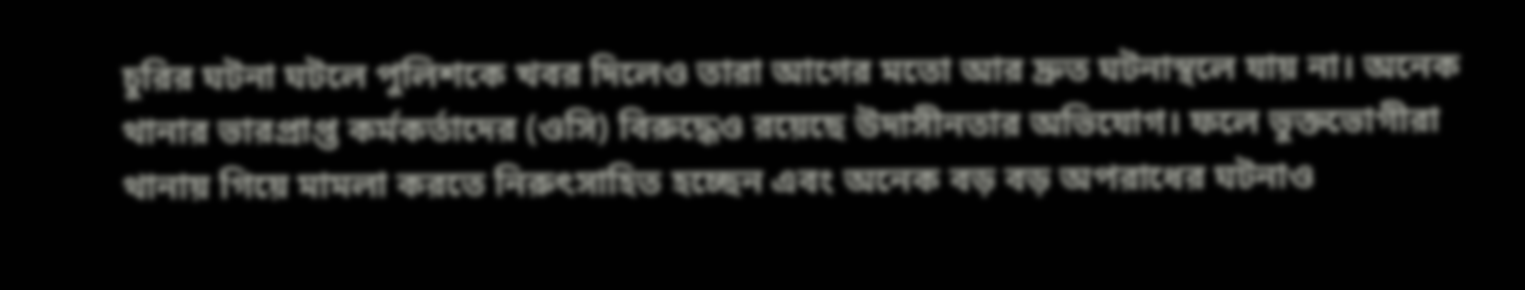চুরির ঘটনা ঘটলে পুলিশকে খবর দিলেও তারা আগের মতো আর দ্রুত ঘটনাস্থলে যায় না। অনেক থানার ভারপ্রাপ্ত কর্মকর্তাদের (ওসি) বিরুদ্ধেও রয়েছে উদাসীনতার অভিযোগ। ফলে ভুক্তভোগীরা থানায় গিয়ে মামলা করতে নিরুৎসাহিত হচ্ছেন এবং অনেক বড় বড় অপরাধের ঘটনাও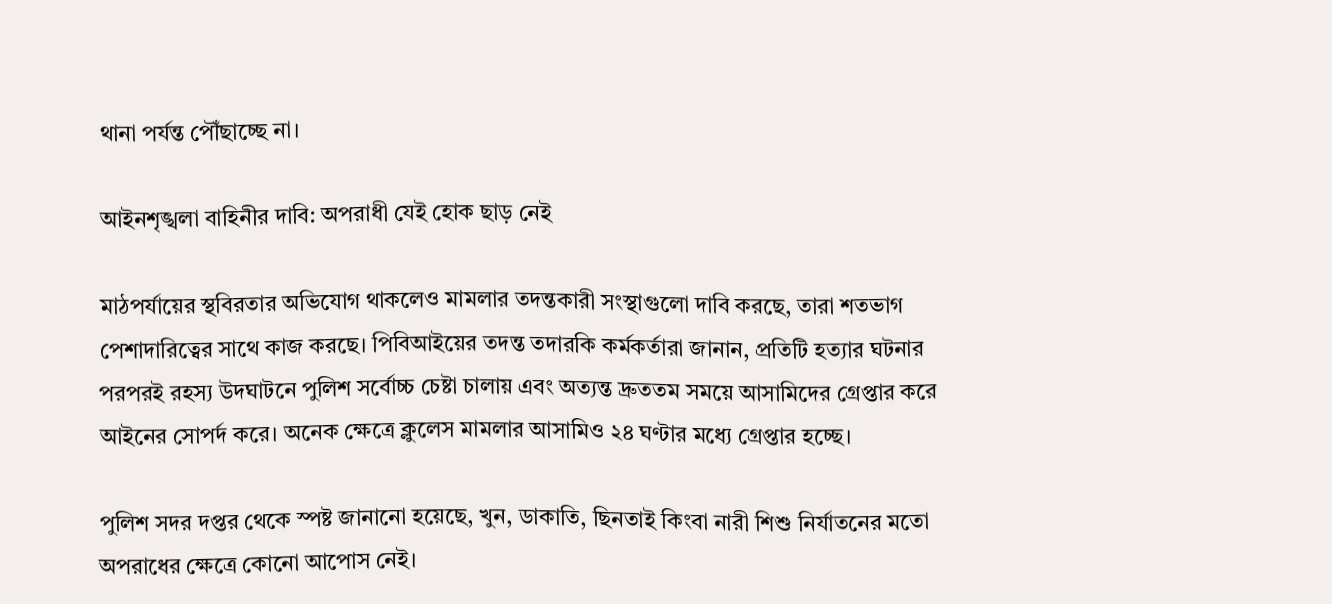থানা পর্যন্ত পৌঁছাচ্ছে না।

আইনশৃঙ্খলা বাহিনীর দাবি: অপরাধী যেই হোক ছাড় নেই

মাঠপর্যায়ের স্থবিরতার অভিযোগ থাকলেও মামলার তদন্তকারী সংস্থাগুলো দাবি করছে, তারা শতভাগ পেশাদারিত্বের সাথে কাজ করছে। পিবিআইয়ের তদন্ত তদারকি কর্মকর্তারা জানান, প্রতিটি হত্যার ঘটনার পরপরই রহস্য উদঘাটনে পুলিশ সর্বোচ্চ চেষ্টা চালায় এবং অত্যন্ত দ্রুততম সময়ে আসামিদের গ্রেপ্তার করে আইনের সোপর্দ করে। অনেক ক্ষেত্রে ক্লুলেস মামলার আসামিও ২৪ ঘণ্টার মধ্যে গ্রেপ্তার হচ্ছে।

পুলিশ সদর দপ্তর থেকে স্পষ্ট জানানো হয়েছে, খুন, ডাকাতি, ছিনতাই কিংবা নারী শিশু নির্যাতনের মতো অপরাধের ক্ষেত্রে কোনো আপোস নেই।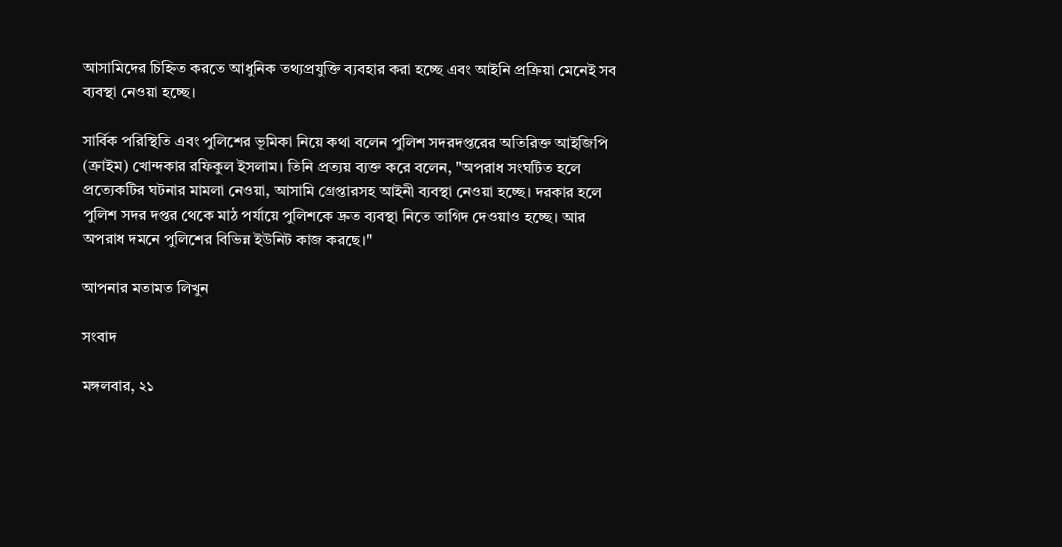আসামিদের চিহ্নিত করতে আধুনিক তথ্যপ্রযুক্তি ব্যবহার করা হচ্ছে এবং আইনি প্রক্রিয়া মেনেই সব ব্যবস্থা নেওয়া হচ্ছে।

সার্বিক পরিস্থিতি এবং পুলিশের ভূমিকা নিয়ে কথা বলেন পুলিশ সদরদপ্তরের অতিরিক্ত আইজিপি (ক্রাইম) খোন্দকার রফিকুল ইসলাম। তিনি প্রত্যয় ব্যক্ত করে বলেন, "অপরাধ সংঘটিত হলে প্রত্যেকটির ঘটনার মামলা নেওয়া, আসামি গ্রেপ্তারসহ আইনী ব্যবস্থা নেওয়া হচ্ছে। দরকার হলে পুলিশ সদর দপ্তর থেকে মাঠ পর্যায়ে পুলিশকে দ্রুত ব্যবস্থা নিতে তাগিদ দেওয়াও হচ্ছে। আর অপরাধ দমনে পুলিশের বিভিন্ন ইউনিট কাজ করছে।"

আপনার মতামত লিখুন

সংবাদ

মঙ্গলবার, ২১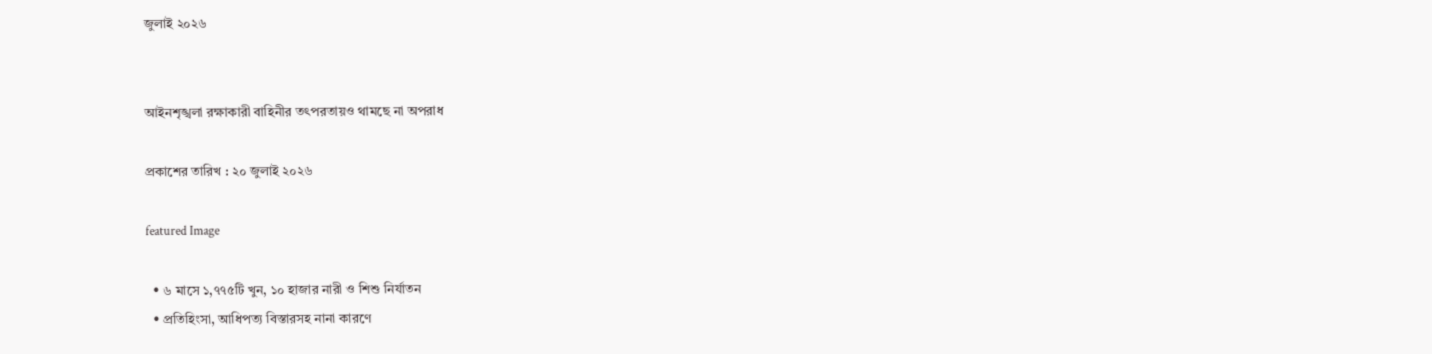জুলাই ২০২৬


আইনশৃঙ্খলা রক্ষাকারী বাহিনীর তৎপরতায়ও থামছে না অপরাধ

প্রকাশের তারিখ : ২০ জুলাই ২০২৬

featured Image

  • ৬ মাসে ১,৭৭৫টি খুন, ১০ হাজার নারী ও শিশু নির্যাতন
  • প্রতিহিংসা, আধিপত্য বিস্তারসহ নানা কারণে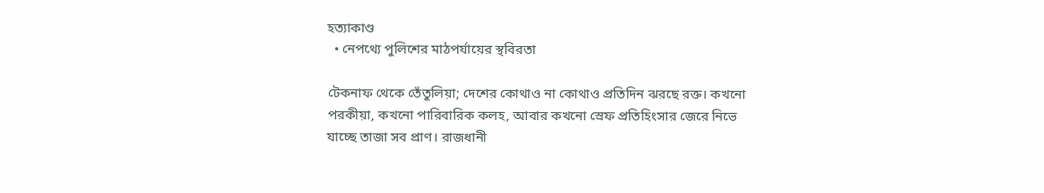হত্যাকাণ্ড
  • নেপথ্যে পুলিশের মাঠপর্যায়ের স্থবিরতা

টেকনাফ থেকে তেঁতুলিয়া; দেশের কোথাও না কোথাও প্রতিদিন ঝরছে রক্ত। কখনো পরকীয়া, কখনো পারিবারিক কলহ, আবার কখনো স্রেফ প্রতিহিংসার জেরে নিভে যাচ্ছে তাজা সব প্রাণ। রাজধানী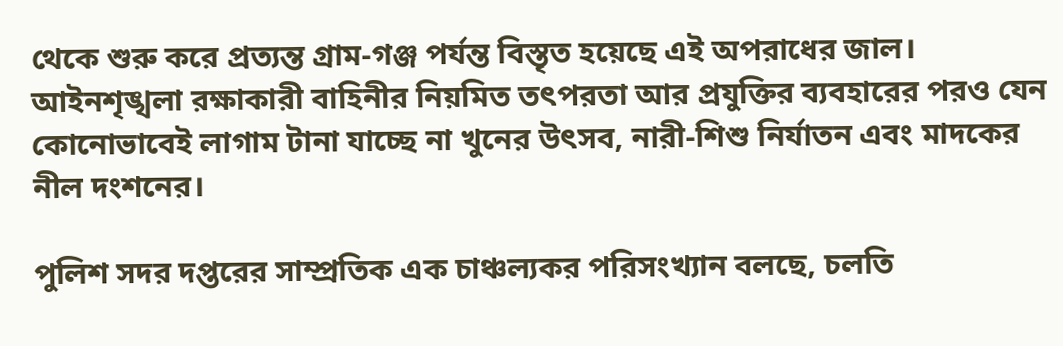থেকে শুরু করে প্রত্যন্ত গ্রাম-গঞ্জ পর্যন্ত বিস্তৃত হয়েছে এই অপরাধের জাল। আইনশৃঙ্খলা রক্ষাকারী বাহিনীর নিয়মিত তৎপরতা আর প্রযুক্তির ব্যবহারের পরও যেন কোনোভাবেই লাগাম টানা যাচ্ছে না খুনের উৎসব, নারী-শিশু নির্যাতন এবং মাদকের নীল দংশনের।

পুলিশ সদর দপ্তরের সাম্প্রতিক এক চাঞ্চল্যকর পরিসংখ্যান বলছে, চলতি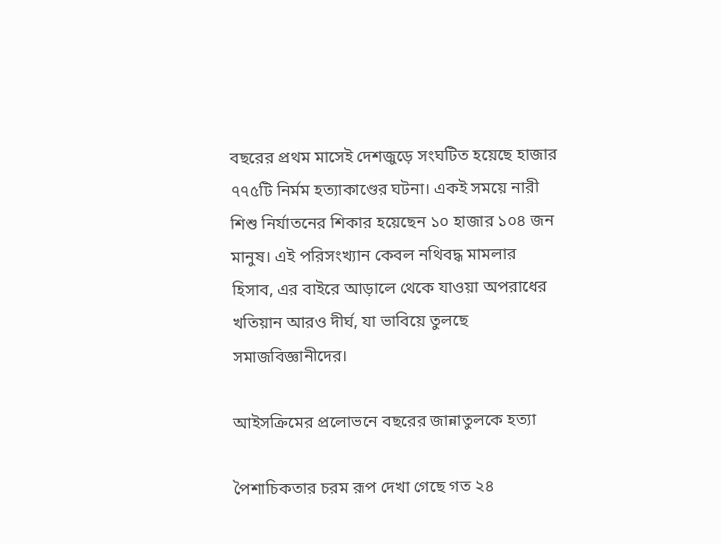বছরের প্রথম মাসেই দেশজুড়ে সংঘটিত হয়েছে হাজার ৭৭৫টি নির্মম হত্যাকাণ্ডের ঘটনা। একই সময়ে নারী শিশু নির্যাতনের শিকার হয়েছেন ১০ হাজার ১০৪ জন মানুষ। এই পরিসংখ্যান কেবল নথিবদ্ধ মামলার হিসাব, এর বাইরে আড়ালে থেকে যাওয়া অপরাধের খতিয়ান আরও দীর্ঘ, যা ভাবিয়ে তুলছে সমাজবিজ্ঞানীদের।

আইসক্রিমের প্রলোভনে বছরের জান্নাতুলকে হত্যা

পৈশাচিকতার চরম রূপ দেখা গেছে গত ২৪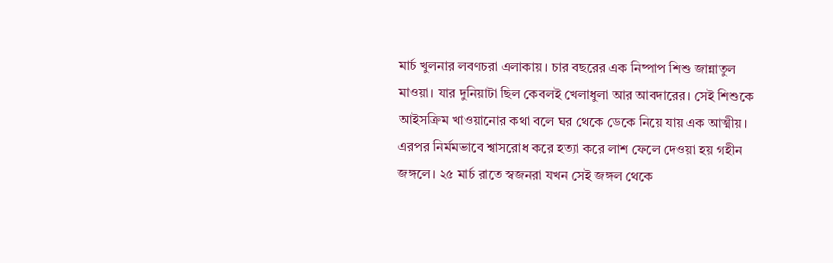মার্চ খুলনার লবণচরা এলাকায়। চার বছরের এক নিষ্পাপ শিশু জান্নাতুল মাওয়া। যার দুনিয়াটা ছিল কেবলই খেলাধুলা আর আবদারের। সেই শিশুকে আইসক্রিম খাওয়ানোর কথা বলে ঘর থেকে ডেকে নিয়ে যায় এক আত্মীয়। এরপর নির্মমভাবে শ্বাসরোধ করে হত্যা করে লাশ ফেলে দেওয়া হয় গহীন জঙ্গলে। ২৫ মার্চ রাতে স্বজনরা যখন সেই জঙ্গল থেকে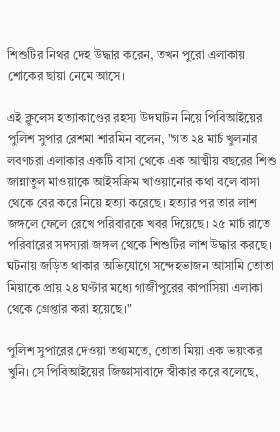শিশুটির নিথর দেহ উদ্ধার করেন, তখন পুরো এলাকায় শোকের ছায়া নেমে আসে।

এই ক্লুলেস হত্যাকাণ্ডের রহস্য উদঘাটন নিয়ে পিবিআইয়ের পুলিশ সুপার রেশমা শারমিন বলেন, "গত ২৪ মার্চ খুলনার লবণচরা এলাকার একটি বাসা থেকে এক আত্মীয় বছরের শিশু জান্নাতুল মাওয়াকে আইসক্রিম খাওয়ানোর কথা বলে বাসা থেকে বের করে নিয়ে হত্যা করেছে। হত্যার পর তার লাশ জঙ্গলে ফেলে রেখে পরিবারকে খবর দিয়েছে। ২৫ মার্চ রাতে পরিবারের সদস্যরা জঙ্গল থেকে শিশুটির লাশ উদ্ধার করছে। ঘটনায় জড়িত থাকার অভিযোগে সন্দেহভাজন আসামি তোতা মিয়াকে প্রায় ২৪ ঘণ্টার মধ্যে গাজীপুরের কাপাসিয়া এলাকা থেকে গ্রেপ্তার করা হয়েছে।"

পুলিশ সুপারের দেওয়া তথ্যমতে, তোতা মিয়া এক ভয়ংকর খুনি। সে পিবিআইয়ের জিজ্ঞাসাবাদে স্বীকার করে বলেছে,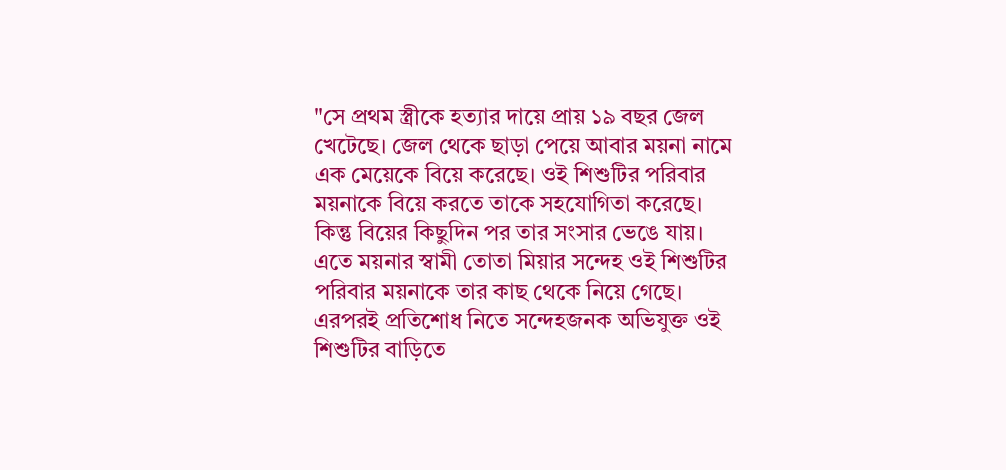"সে প্রথম স্ত্রীকে হত্যার দায়ে প্রায় ১৯ বছর জেল খেটেছে। জেল থেকে ছাড়া পেয়ে আবার ময়না নামে এক মেয়েকে বিয়ে করেছে। ওই শিশুটির পরিবার ময়নাকে বিয়ে করতে তাকে সহযোগিতা করেছে। কিন্তু বিয়ের কিছুদিন পর তার সংসার ভেঙে যায়। এতে ময়নার স্বামী তোতা মিয়ার সন্দেহ ওই শিশুটির পরিবার ময়নাকে তার কাছ থেকে নিয়ে গেছে। এরপরই প্রতিশোধ নিতে সন্দেহজনক অভিযুক্ত ওই শিশুটির বাড়িতে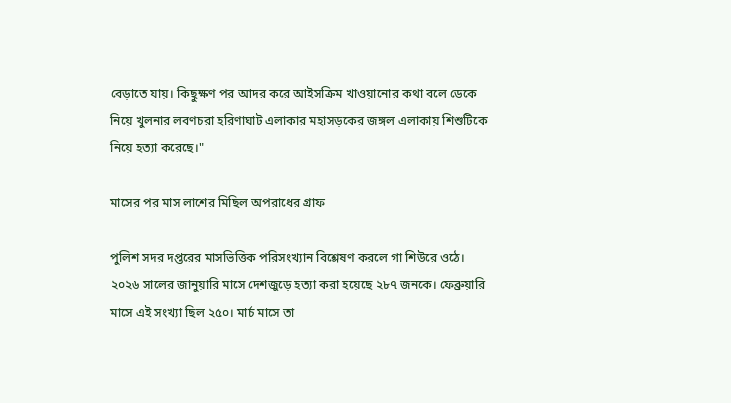বেড়াতে যায়। কিছুক্ষণ পর আদর করে আইসক্রিম খাওয়ানোর কথা বলে ডেকে নিয়ে খুলনার লবণচরা হরিণাঘাট এলাকার মহাসড়কের জঙ্গল এলাকায় শিশুটিকে নিয়ে হত্যা করেছে।"

মাসের পর মাস লাশের মিছিল অপরাধের গ্রাফ

পুলিশ সদর দপ্তরের মাসভিত্তিক পরিসংখ্যান বিশ্লেষণ করলে গা শিউরে ওঠে। ২০২৬ সালের জানুয়ারি মাসে দেশজুড়ে হত্যা করা হয়েছে ২৮৭ জনকে। ফেব্রুয়ারি মাসে এই সংখ্যা ছিল ২৫০। মার্চ মাসে তা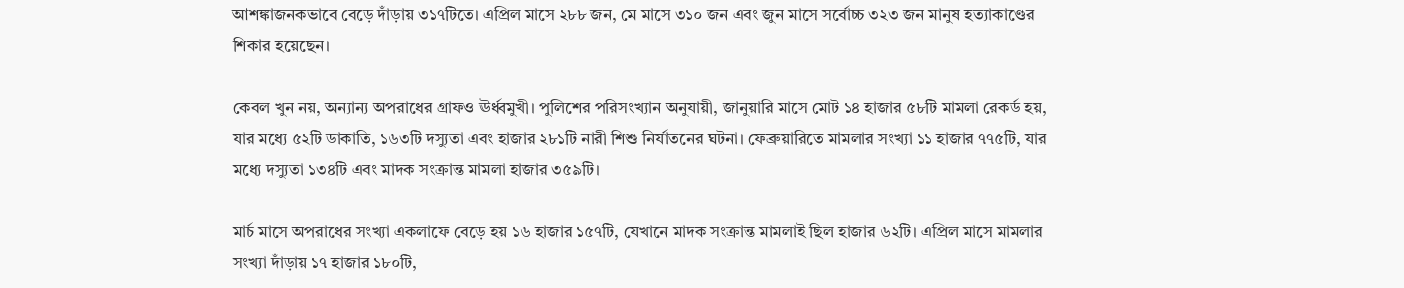আশঙ্কাজনকভাবে বেড়ে দাঁড়ায় ৩১৭টিতে। এপ্রিল মাসে ২৮৮ জন, মে মাসে ৩১০ জন এবং জুন মাসে সর্বোচ্চ ৩২৩ জন মানুষ হত্যাকাণ্ডের শিকার হয়েছেন।

কেবল খুন নয়, অন্যান্য অপরাধের গ্রাফও ঊর্ধ্বমুখী। পুলিশের পরিসংখ্যান অনুযায়ী, জানুয়ারি মাসে মোট ১৪ হাজার ৫৮টি মামলা রেকর্ড হয়, যার মধ্যে ৫২টি ডাকাতি, ১৬৩টি দস্যুতা এবং হাজার ২৮১টি নারী শিশু নির্যাতনের ঘটনা। ফেব্রুয়ারিতে মামলার সংখ্যা ১১ হাজার ৭৭৫টি, যার মধ্যে দস্যুতা ১৩৪টি এবং মাদক সংক্রান্ত মামলা হাজার ৩৫৯টি।

মার্চ মাসে অপরাধের সংখ্যা একলাফে বেড়ে হয় ১৬ হাজার ১৫৭টি, যেখানে মাদক সংক্রান্ত মামলাই ছিল হাজার ৬২টি। এপ্রিল মাসে মামলার সংখ্যা দাঁড়ায় ১৭ হাজার ১৮০টি,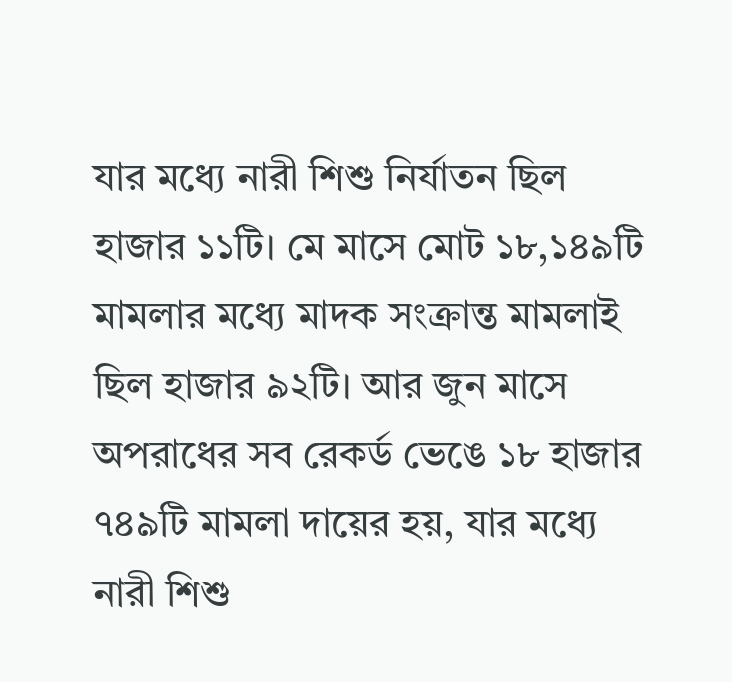যার মধ্যে নারী শিশু নির্যাতন ছিল হাজার ১১টি। মে মাসে মোট ১৮,১৪৯টি মামলার মধ্যে মাদক সংক্রান্ত মামলাই ছিল হাজার ৯২টি। আর জুন মাসে অপরাধের সব রেকর্ড ভেঙে ১৮ হাজার ৭৪৯টি মামলা দায়ের হয়, যার মধ্যে নারী শিশু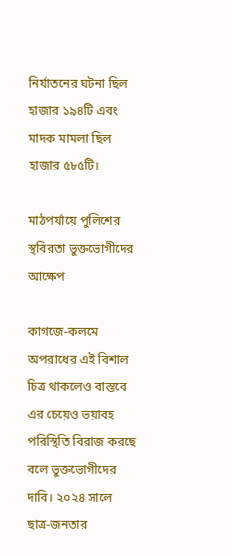নির্যাতনের ঘটনা ছিল হাজার ১৯৪টি এবং মাদক মামলা ছিল হাজার ৫৮৫টি।

মাঠপর্যায়ে পুলিশের স্থবিরতা ভুক্তভোগীদের আক্ষেপ

কাগজে-কলমে অপরাধের এই বিশাল চিত্র থাকলেও বাস্তবে এর চেয়েও ভয়াবহ পরিস্থিতি বিরাজ করছে বলে ভুক্তভোগীদের দাবি। ২০২৪ সালে ছাত্র-জনতার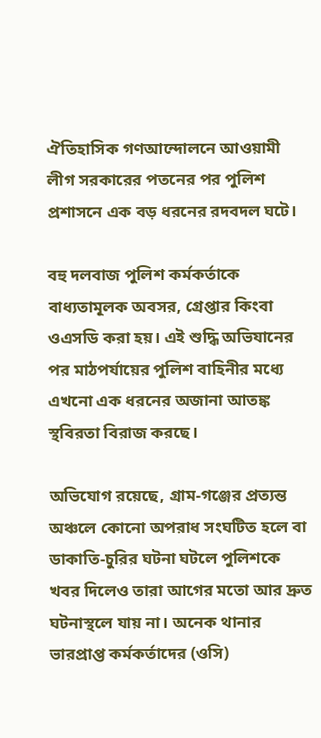ঐতিহাসিক গণআন্দোলনে আওয়ামী লীগ সরকারের পতনের পর পুলিশ প্রশাসনে এক বড় ধরনের রদবদল ঘটে।

বহু দলবাজ পুলিশ কর্মকর্তাকে বাধ্যতামূলক অবসর, গ্রেপ্তার কিংবা ওএসডি করা হয়। এই শুদ্ধি অভিযানের পর মাঠপর্যায়ের পুলিশ বাহিনীর মধ্যে এখনো এক ধরনের অজানা আতঙ্ক স্থবিরতা বিরাজ করছে।

অভিযোগ রয়েছে, গ্রাম-গঞ্জের প্রত্যন্ত অঞ্চলে কোনো অপরাধ সংঘটিত হলে বা ডাকাতি-চুরির ঘটনা ঘটলে পুলিশকে খবর দিলেও তারা আগের মতো আর দ্রুত ঘটনাস্থলে যায় না। অনেক থানার ভারপ্রাপ্ত কর্মকর্তাদের (ওসি)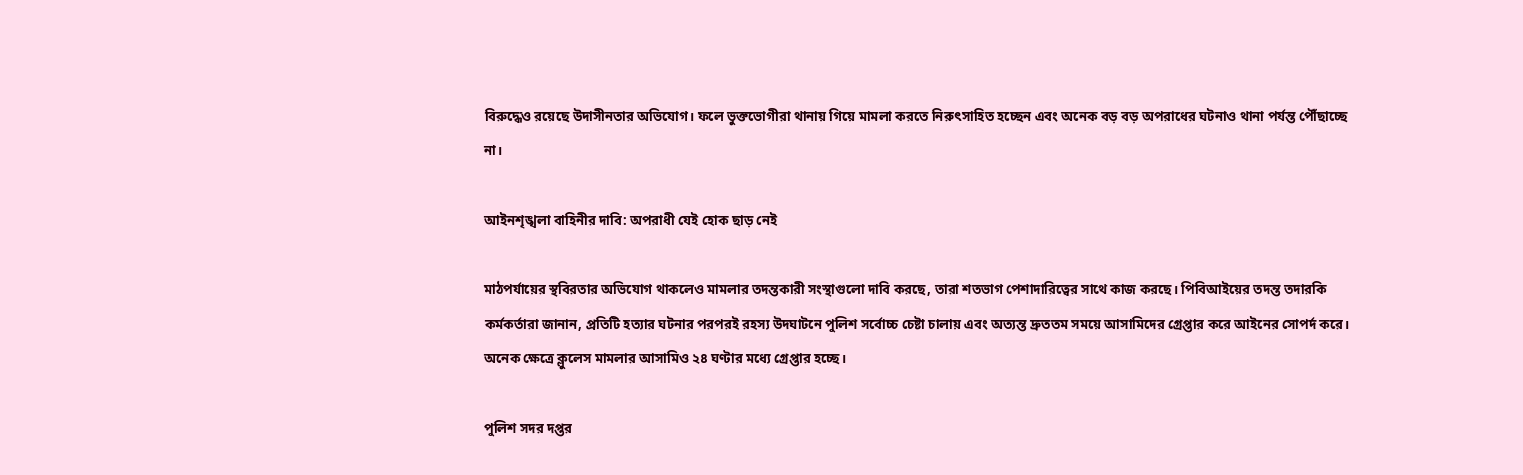বিরুদ্ধেও রয়েছে উদাসীনতার অভিযোগ। ফলে ভুক্তভোগীরা থানায় গিয়ে মামলা করতে নিরুৎসাহিত হচ্ছেন এবং অনেক বড় বড় অপরাধের ঘটনাও থানা পর্যন্ত পৌঁছাচ্ছে না।

আইনশৃঙ্খলা বাহিনীর দাবি: অপরাধী যেই হোক ছাড় নেই

মাঠপর্যায়ের স্থবিরতার অভিযোগ থাকলেও মামলার তদন্তকারী সংস্থাগুলো দাবি করছে, তারা শতভাগ পেশাদারিত্বের সাথে কাজ করছে। পিবিআইয়ের তদন্ত তদারকি কর্মকর্তারা জানান, প্রতিটি হত্যার ঘটনার পরপরই রহস্য উদঘাটনে পুলিশ সর্বোচ্চ চেষ্টা চালায় এবং অত্যন্ত দ্রুততম সময়ে আসামিদের গ্রেপ্তার করে আইনের সোপর্দ করে। অনেক ক্ষেত্রে ক্লুলেস মামলার আসামিও ২৪ ঘণ্টার মধ্যে গ্রেপ্তার হচ্ছে।

পুলিশ সদর দপ্তর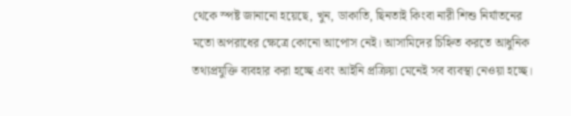থেকে স্পষ্ট জানানো হয়েছে, খুন, ডাকাতি, ছিনতাই কিংবা নারী শিশু নির্যাতনের মতো অপরাধের ক্ষেত্রে কোনো আপোস নেই। আসামিদের চিহ্নিত করতে আধুনিক তথ্যপ্রযুক্তি ব্যবহার করা হচ্ছে এবং আইনি প্রক্রিয়া মেনেই সব ব্যবস্থা নেওয়া হচ্ছে।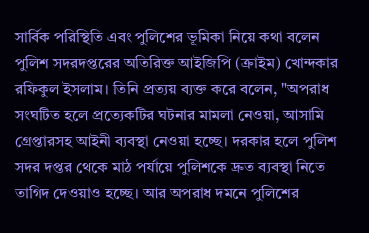সার্বিক পরিস্থিতি এবং পুলিশের ভূমিকা নিয়ে কথা বলেন পুলিশ সদরদপ্তরের অতিরিক্ত আইজিপি (ক্রাইম) খোন্দকার রফিকুল ইসলাম। তিনি প্রত্যয় ব্যক্ত করে বলেন, "অপরাধ সংঘটিত হলে প্রত্যেকটির ঘটনার মামলা নেওয়া, আসামি গ্রেপ্তারসহ আইনী ব্যবস্থা নেওয়া হচ্ছে। দরকার হলে পুলিশ সদর দপ্তর থেকে মাঠ পর্যায়ে পুলিশকে দ্রুত ব্যবস্থা নিতে তাগিদ দেওয়াও হচ্ছে। আর অপরাধ দমনে পুলিশের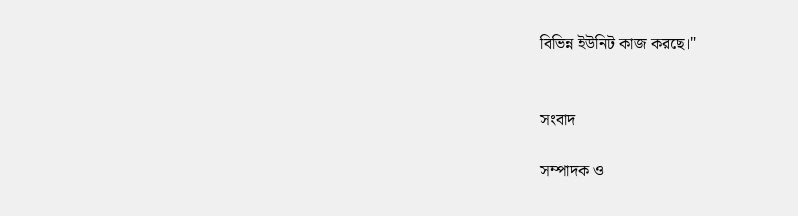বিভিন্ন ইউনিট কাজ করছে।"


সংবাদ

সম্পাদক ও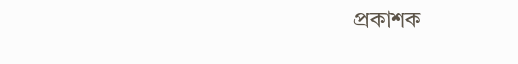প্রকাশক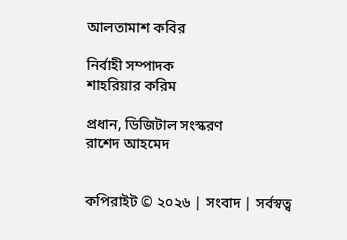আলতামাশ কবির

নির্বাহী সম্পাদক
শাহরিয়ার করিম

প্রধান, ডিজিটাল সংস্করণ
রাশেদ আহমেদ


কপিরাইট © ২০২৬ | সংবাদ | সর্বস্বত্ব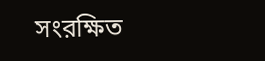সংরক্ষিত